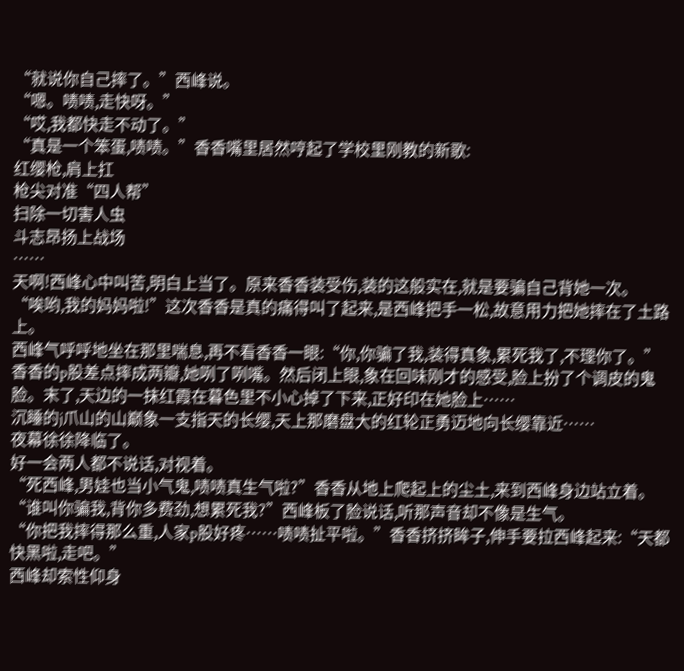“就说你自己摔了。”西峰说。
“嗯。啧啧,走快呀。”
“哎,我都快走不动了。”
“真是一个笨蛋,啧啧。”香香嘴里居然哼起了学校里刚教的新歌:
红缨枪,肩上扛
枪尖对准“四人帮”
扫除一切害人虫
斗志昂扬上战场
……
天啊!西峰心中叫苦,明白上当了。原来香香装受伤,装的这般实在,就是要骗自己背她一次。
“唉哟,我的妈妈啦!”这次香香是真的痛得叫了起来,是西峰把手一松,故意用力把她摔在了土路上。
西峰气呼呼地坐在那里喘息,再不看香香一眼:“你,你骗了我,装得真象,累死我了,不理你了。”
香香的p股差点摔成两瓣,她咧了咧嘴。然后闭上眼,象在回味刚才的感受,脸上扮了个调皮的鬼脸。末了,天边的一抹红霞在暮色里不小心掉了下来,正好印在她脸上……
沉睡的j爪山的山巅象一支指天的长缨,天上那磨盘大的红轮正勇迈地向长缨靠近……
夜幕徐徐降临了。
好一会两人都不说话,对视着。
“死西峰,男娃也当小气鬼,啧啧真生气啦?”香香从地上爬起上的尘土,来到西峰身边站立着。
“谁叫你骗我,背你多费劲,想累死我?”西峰板了脸说话,听那声音却不像是生气。
“你把我摔得那么重,人家p股好疼……啧啧扯平啦。”香香挤挤眸子,伸手要拉西峰起来:“天都快黑啦,走吧。”
西峰却索性仰身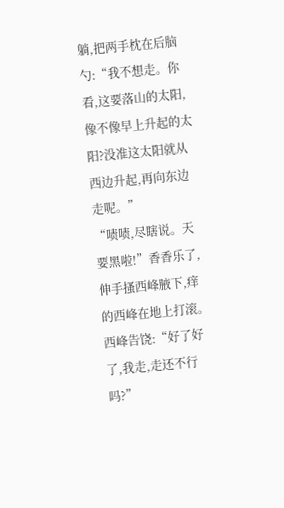躺,把两手枕在后脑勺:“我不想走。你看,这要落山的太阳,像不像早上升起的太阳?没准这太阳就从西边升起,再向东边走呢。”
“啧啧,尽瞎说。天要黑啦!”香香乐了,伸手搔西峰腋下,痒的西峰在地上打滚。
西峰告饶:“好了好了,我走,走还不行吗?”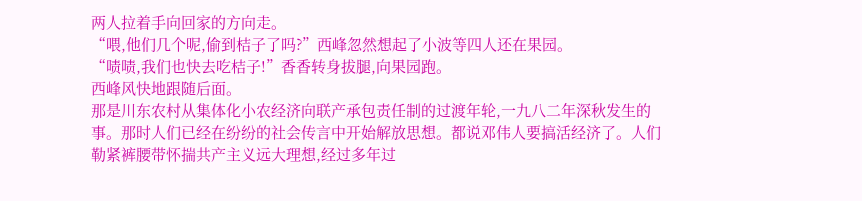两人拉着手向回家的方向走。
“喂,他们几个呢,偷到桔子了吗?”西峰忽然想起了小波等四人还在果园。
“啧啧,我们也快去吃桔子!”香香转身拔腿,向果园跑。
西峰风快地跟随后面。
那是川东农村从集体化小农经济向联产承包责任制的过渡年轮,一九八二年深秋发生的事。那时人们已经在纷纷的社会传言中开始解放思想。都说邓伟人要搞活经济了。人们勒紧裤腰带怀揣共产主义远大理想,经过多年过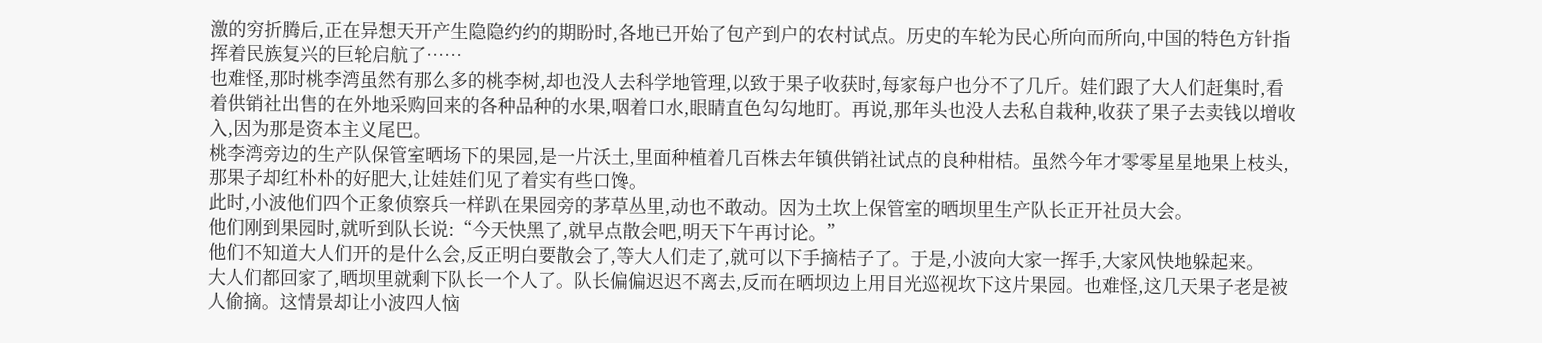激的穷折腾后,正在异想天开产生隐隐约约的期盼时,各地已开始了包产到户的农村试点。历史的车轮为民心所向而所向,中国的特色方针指挥着民族复兴的巨轮启航了……
也难怪,那时桃李湾虽然有那么多的桃李树,却也没人去科学地管理,以致于果子收获时,每家每户也分不了几斤。娃们跟了大人们赶集时,看着供销社出售的在外地采购回来的各种品种的水果,咽着口水,眼睛直色勾勾地盯。再说,那年头也没人去私自栽种,收获了果子去卖钱以增收入,因为那是资本主义尾巴。
桃李湾旁边的生产队保管室晒场下的果园,是一片沃土,里面种植着几百株去年镇供销社试点的良种柑桔。虽然今年才零零星星地果上枝头,那果子却红朴朴的好肥大,让娃娃们见了着实有些口馋。
此时,小波他们四个正象侦察兵一样趴在果园旁的茅草丛里,动也不敢动。因为土坎上保管室的晒坝里生产队长正开社员大会。
他们刚到果园时,就听到队长说:“今天快黑了,就早点散会吧,明天下午再讨论。”
他们不知道大人们开的是什么会,反正明白要散会了,等大人们走了,就可以下手摘桔子了。于是,小波向大家一挥手,大家风快地躲起来。
大人们都回家了,晒坝里就剩下队长一个人了。队长偏偏迟迟不离去,反而在晒坝边上用目光巡视坎下这片果园。也难怪,这几天果子老是被人偷摘。这情景却让小波四人恼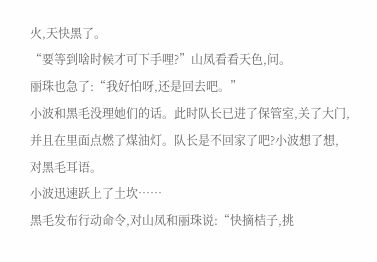火,天快黑了。
“要等到啥时候才可下手哩?”山凤看看天色,问。
丽珠也急了:“我好怕呀,还是回去吧。”
小波和黑毛没理她们的话。此时队长已进了保管室,关了大门,并且在里面点燃了煤油灯。队长是不回家了吧?小波想了想,对黑毛耳语。
小波迅速跃上了土坎……
黑毛发布行动命令,对山凤和丽珠说:“快摘桔子,挑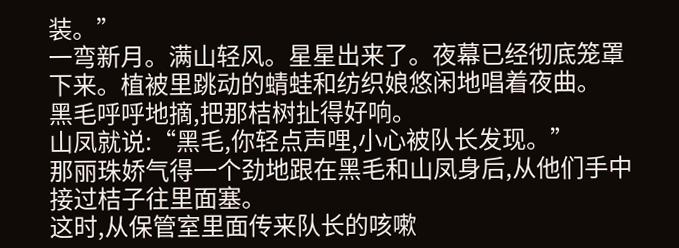装。”
一弯新月。满山轻风。星星出来了。夜幕已经彻底笼罩下来。植被里跳动的蜻蛙和纺织娘悠闲地唱着夜曲。
黑毛呼呼地摘,把那桔树扯得好响。
山凤就说:“黑毛,你轻点声哩,小心被队长发现。”
那丽珠娇气得一个劲地跟在黑毛和山凤身后,从他们手中接过桔子往里面塞。
这时,从保管室里面传来队长的咳嗽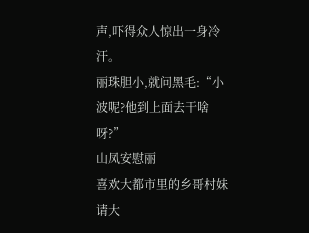声,吓得众人惊出一身冷汗。
丽珠胆小,就问黑毛:“小波呢?他到上面去干啥呀?”
山凤安慰丽
喜欢大都市里的乡哥村妹请大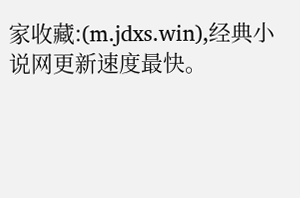家收藏:(m.jdxs.win),经典小说网更新速度最快。